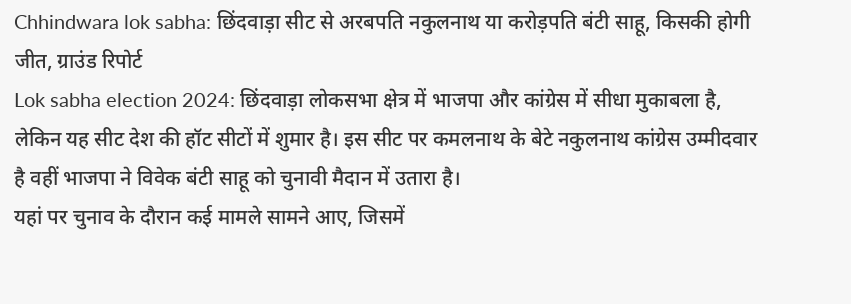Chhindwara lok sabha: छिंदवाड़ा सीट से अरबपति नकुलनाथ या करोड़पति बंटी साहू, किसकी होगी जीत, ग्राउंड रिपोर्ट
Lok sabha election 2024: छिंदवाड़ा लोकसभा क्षेत्र में भाजपा और कांग्रेस में सीधा मुकाबला है, लेकिन यह सीट देश की हॉट सीटों में शुमार है। इस सीट पर कमलनाथ के बेटे नकुलनाथ कांग्रेस उम्मीदवार है वहीं भाजपा ने विवेक बंटी साहू को चुनावी मैदान में उतारा है।
यहां पर चुनाव के दौरान कई मामले सामने आए, जिसमें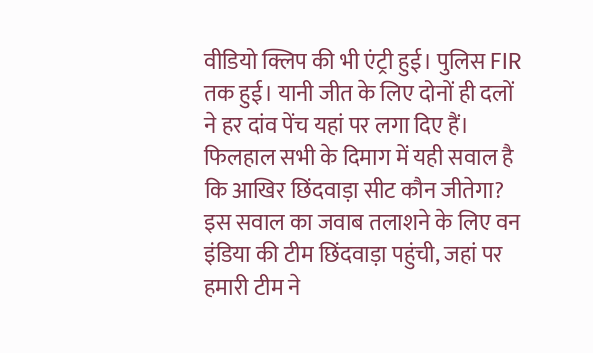वीडियो क्लिप की भी एंट्री हुई। पुलिस FIR तक हुई। यानी जीत के लिए दोनों ही दलों ने हर दांव पेंच यहां पर लगा दिए हैं। फिलहाल सभी के दिमाग में यही सवाल है कि आखिर छिंदवाड़ा सीट कौन जीतेगा? इस सवाल का जवाब तलाशने के लिए वन इंडिया की टीम छिंदवाड़ा पहुंची, जहां पर हमारी टीम ने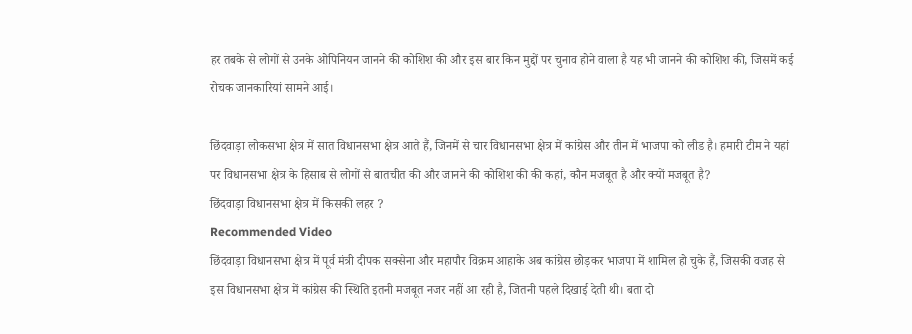हर तबके से लोगों से उनके ओपिनियन जानने की कोशिश की और इस बार किन मुद्दों पर चुनाव होने वाला है यह भी जानने की कोशिश की, जिसमें कई रोचक जानकारियां सामने आई।

छिंदवाड़ा लोकसभा क्षेत्र में सात विधानसभा क्षेत्र आते हैं, जिनमें से चार विधानसभा क्षेत्र में कांग्रेस और तीन में भाजपा को लीड है। हमारी टीम ने यहां पर विधानसभा क्षेत्र के हिसाब से लोगों से बातचीत की और जानने की कोशिश की की कहां, कौन मजबूत है और क्यों मजबूत है?
छिंदवाड़ा विधानसभा क्षेत्र में किसकी लहर ?
Recommended Video
छिंदवाड़ा विधानसभा क्षेत्र में पूर्व मंत्री दीपक सक्सेना और महापौर विक्रम आहाके अब कांग्रेस छोड़कर भाजपा में शामिल हो चुके हैं, जिसकी वजह से इस विधानसभा क्षेत्र में कांग्रेस की स्थिति इतनी मजबूत नजर नहीं आ रही है, जितनी पहले दिखाई देती थी। बता दो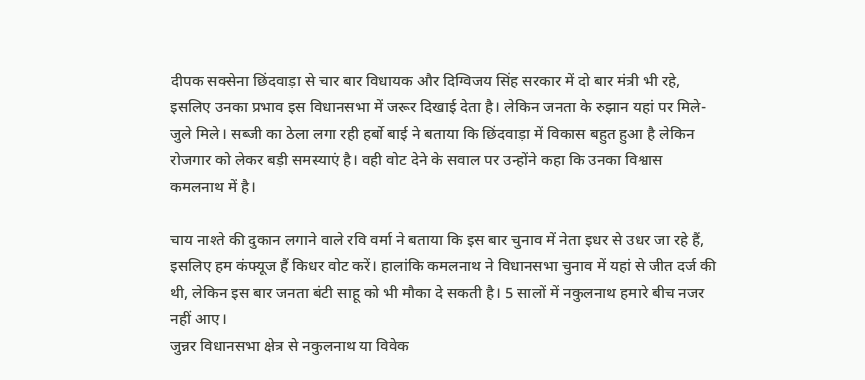दीपक सक्सेना छिंदवाड़ा से चार बार विधायक और दिग्विजय सिंह सरकार में दो बार मंत्री भी रहे, इसलिए उनका प्रभाव इस विधानसभा में जरूर दिखाई देता है। लेकिन जनता के रुझान यहां पर मिले-जुले मिले। सब्जी का ठेला लगा रही हर्बो बाई ने बताया कि छिंदवाड़ा में विकास बहुत हुआ है लेकिन रोजगार को लेकर बड़ी समस्याएं है। वही वोट देने के सवाल पर उन्होंने कहा कि उनका विश्वास कमलनाथ में है।

चाय नाश्ते की दुकान लगाने वाले रवि वर्मा ने बताया कि इस बार चुनाव में नेता इधर से उधर जा रहे हैं, इसलिए हम कंफ्यूज हैं किधर वोट करें। हालांकि कमलनाथ ने विधानसभा चुनाव में यहां से जीत दर्ज की थी, लेकिन इस बार जनता बंटी साहू को भी मौका दे सकती है। 5 सालों में नकुलनाथ हमारे बीच नजर नहीं आए।
जुन्नर विधानसभा क्षेत्र से नकुलनाथ या विवेक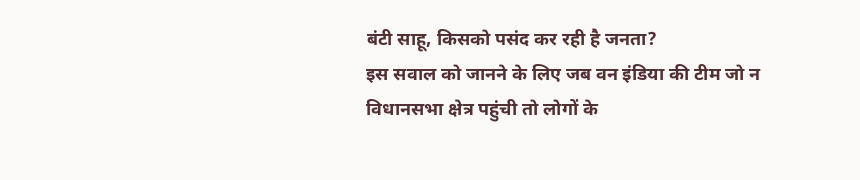बंटी साहू, किसको पसंद कर रही है जनता?
इस सवाल को जानने के लिए जब वन इंडिया की टीम जो न विधानसभा क्षेत्र पहुंची तो लोगों के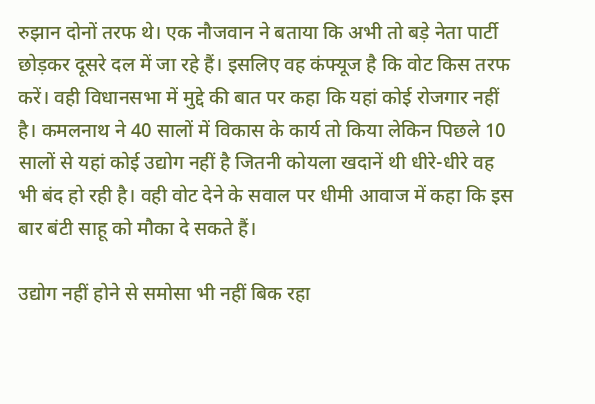रुझान दोनों तरफ थे। एक नौजवान ने बताया कि अभी तो बड़े नेता पार्टी छोड़कर दूसरे दल में जा रहे हैं। इसलिए वह कंफ्यूज है कि वोट किस तरफ करें। वही विधानसभा में मुद्दे की बात पर कहा कि यहां कोई रोजगार नहीं है। कमलनाथ ने 40 सालों में विकास के कार्य तो किया लेकिन पिछले 10 सालों से यहां कोई उद्योग नहीं है जितनी कोयला खदानें थी धीरे-धीरे वह भी बंद हो रही है। वही वोट देने के सवाल पर धीमी आवाज में कहा कि इस बार बंटी साहू को मौका दे सकते हैं।

उद्योग नहीं होने से समोसा भी नहीं बिक रहा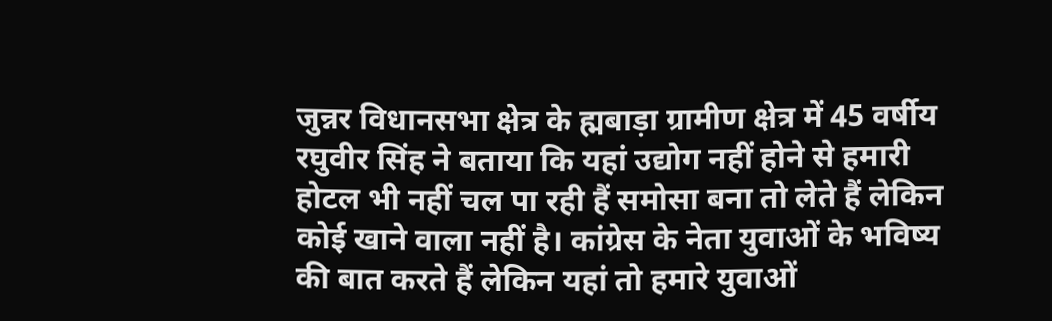जुन्नर विधानसभा क्षेत्र के ह्मबाड़ा ग्रामीण क्षेत्र में 45 वर्षीय रघुवीर सिंह ने बताया कि यहां उद्योग नहीं होने से हमारी होटल भी नहीं चल पा रही हैं समोसा बना तो लेते हैं लेकिन कोई खाने वाला नहीं है। कांग्रेस के नेता युवाओं के भविष्य की बात करते हैं लेकिन यहां तो हमारे युवाओं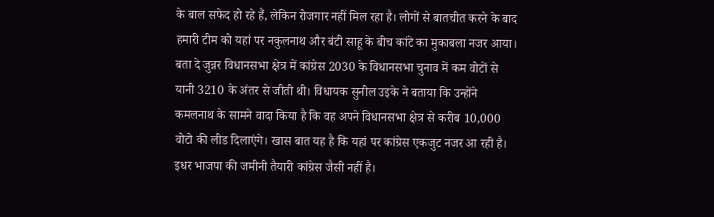के बाल सफेद हो रहे हैं, लेकिन रोजगार नहीं मिल रहा है। लोगों से बातचीत करने के बाद हमारी टीम को यहां पर नकुलनाथ और बंटी साहू के बीच कांटे का मुकाबला नजर आया।
बता दे जुन्नर विधानसभा क्षेत्र में कांग्रेस 2030 के विधानसभा चुनाव में कम वोटों से यानी 3210 के अंतर से जीती थी। विधायक सुनील उइके ने बताया कि उन्होंने कमलनाथ के सामने वादा किया है कि वह अपने विधानसभा क्षेत्र से करीब 10,000 वोटो की लीड दिलाएंगे। खास बात यह है कि यहां पर कांग्रेस एकजुट नजर आ रही है। इधर भाजपा की जमीनी तैयारी कांग्रेस जैसी नहीं है।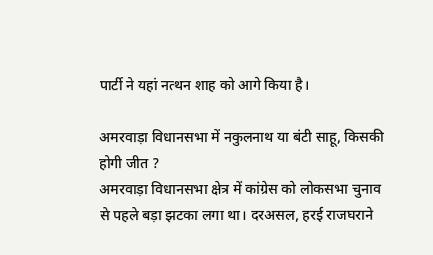पार्टी ने यहां नत्थन शाह को आगे किया है।

अमरवाड़ा विधानसभा में नकुलनाथ या बंटी साहू, किसकी होगी जीत ?
अमरवाड़ा विधानसभा क्षेत्र में कांग्रेस को लोकसभा चुनाव से पहले बड़ा झटका लगा था। दरअसल, हरई राजघराने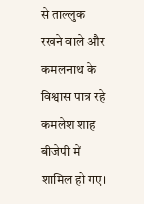से ताल्लुक रखने वाले और कमलनाथ के विश्वास पात्र रहे कमलेश शाह बीजेपी में शामिल हो गए।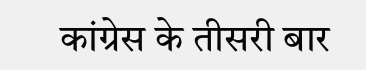कांग्रेस के तीसरी बार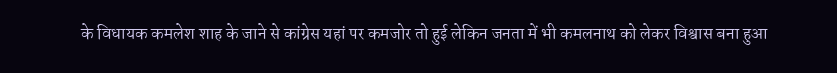के विधायक कमलेश शाह के जाने से कांग्रेस यहां पर कमजोर तो हुई लेकिन जनता में भी कमलनाथ को लेकर विश्वास बना हुआ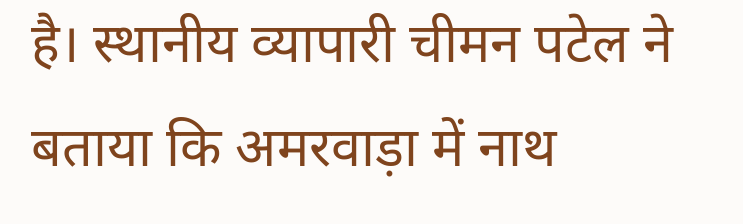है। स्थानीय व्यापारी चीमन पटेल ने बताया कि अमरवाड़ा में नाथ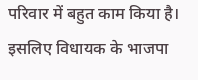परिवार में बहुत काम किया है। इसलिए विधायक के भाजपा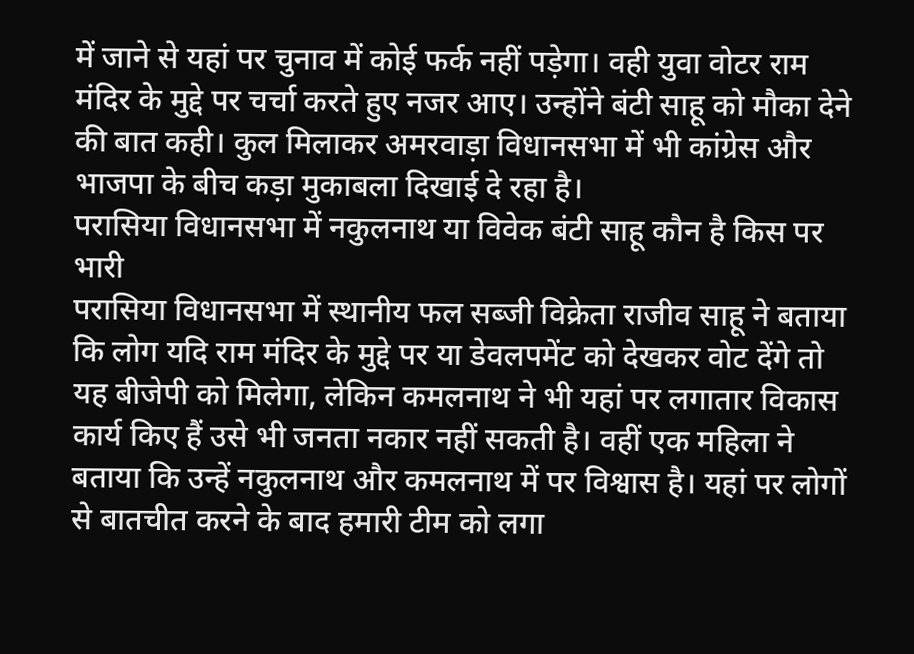में जाने से यहां पर चुनाव में कोई फर्क नहीं पड़ेगा। वही युवा वोटर राम मंदिर के मुद्दे पर चर्चा करते हुए नजर आए। उन्होंने बंटी साहू को मौका देने की बात कही। कुल मिलाकर अमरवाड़ा विधानसभा में भी कांग्रेस और भाजपा के बीच कड़ा मुकाबला दिखाई दे रहा है।
परासिया विधानसभा में नकुलनाथ या विवेक बंटी साहू कौन है किस पर भारी
परासिया विधानसभा में स्थानीय फल सब्जी विक्रेता राजीव साहू ने बताया कि लोग यदि राम मंदिर के मुद्दे पर या डेवलपमेंट को देखकर वोट देंगे तो यह बीजेपी को मिलेगा, लेकिन कमलनाथ ने भी यहां पर लगातार विकास कार्य किए हैं उसे भी जनता नकार नहीं सकती है। वहीं एक महिला ने बताया कि उन्हें नकुलनाथ और कमलनाथ में पर विश्वास है। यहां पर लोगों से बातचीत करने के बाद हमारी टीम को लगा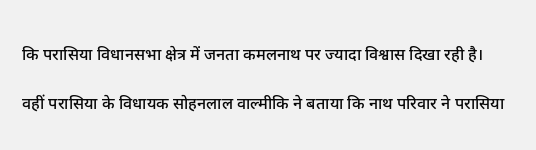कि परासिया विधानसभा क्षेत्र में जनता कमलनाथ पर ज्यादा विश्वास दिखा रही है।

वहीं परासिया के विधायक सोहनलाल वाल्मीकि ने बताया कि नाथ परिवार ने परासिया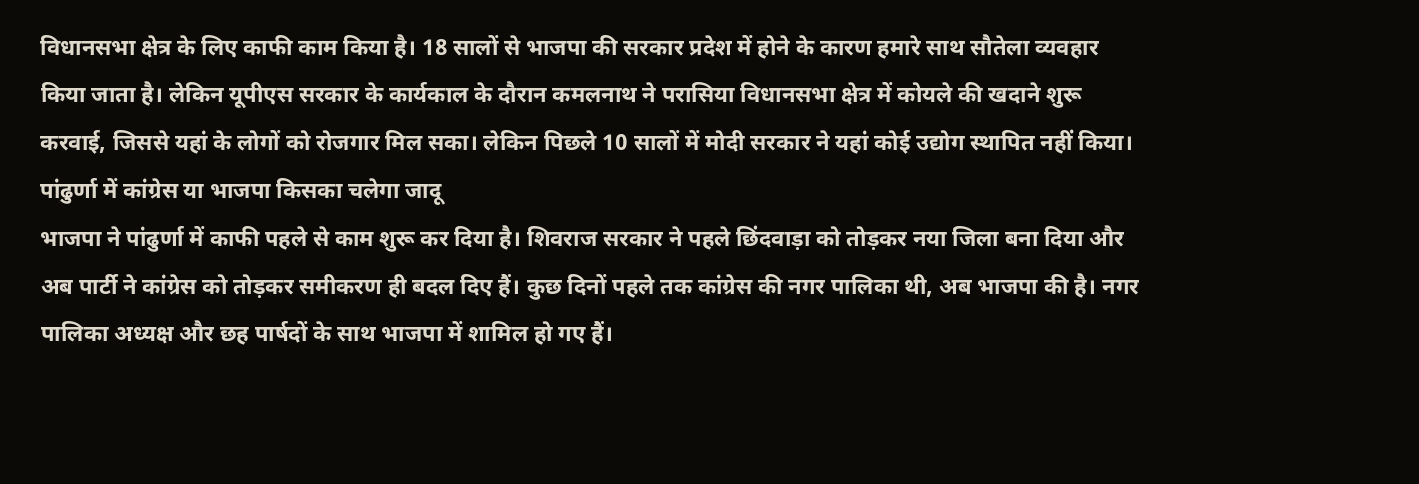विधानसभा क्षेत्र के लिए काफी काम किया है। 18 सालों से भाजपा की सरकार प्रदेश में होने के कारण हमारे साथ सौतेला व्यवहार किया जाता है। लेकिन यूपीएस सरकार के कार्यकाल के दौरान कमलनाथ ने परासिया विधानसभा क्षेत्र में कोयले की खदाने शुरू करवाई, जिससे यहां के लोगों को रोजगार मिल सका। लेकिन पिछले 10 सालों में मोदी सरकार ने यहां कोई उद्योग स्थापित नहीं किया।
पांढुर्णा में कांग्रेस या भाजपा किसका चलेगा जादू
भाजपा ने पांढुर्णा में काफी पहले से काम शुरू कर दिया है। शिवराज सरकार ने पहले छिंदवाड़ा को तोड़कर नया जिला बना दिया और अब पार्टी ने कांग्रेस को तोड़कर समीकरण ही बदल दिए हैं। कुछ दिनों पहले तक कांग्रेस की नगर पालिका थी, अब भाजपा की है। नगर पालिका अध्यक्ष और छह पार्षदों के साथ भाजपा में शामिल हो गए हैं।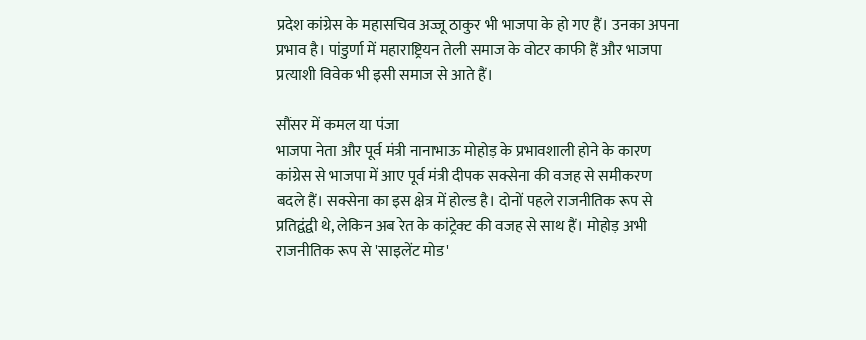प्रदेश कांग्रेस के महासचिव अज्जू ठाकुर भी भाजपा के हो गए हैं। उनका अपना प्रभाव है। पांडुर्णा में महाराष्ट्रियन तेली समाज के वोटर काफी हैं और भाजपा प्रत्याशी विवेक भी इसी समाज से आते हैं।

सौंसर में कमल या पंजा
भाजपा नेता और पूर्व मंत्री नानाभाऊ मोहोड़ के प्रभावशाली होने के कारण कांग्रेस से भाजपा में आए पूर्व मंत्री दीपक सक्सेना की वजह से समीकरण बदले हैं। सक्सेना का इस क्षेत्र में होल्ड है। दोनों पहले राजनीतिक रूप से प्रतिद्वंद्वी थे, लेकिन अब रेत के कांट्रेक्ट की वजह से साथ हैं। मोहोड़ अभी राजनीतिक रूप से 'साइलेंट मोड'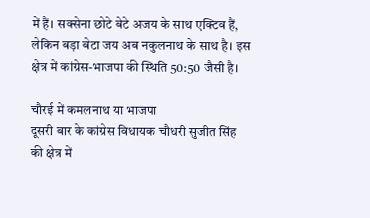में हैं। सक्सेना छोटे बेटे अजय के साथ एक्टिव हैं, लेकिन बड़ा बेटा जय अब नकुलनाथ के साथ है। इस क्षेत्र में कांग्रेस-भाजपा की स्थिति 50:50 जैसी है।

चौरई में कमलनाथ या भाजपा
दूसरी बार के कांग्रेस विधायक चौधरी सुजीत सिंह की क्षेत्र में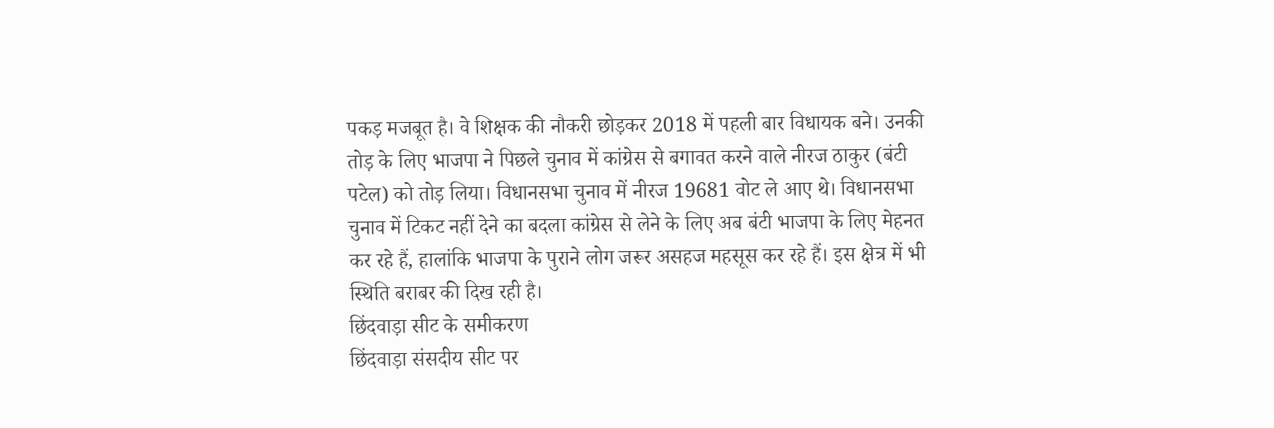पकड़ मजबूत है। वे शिक्षक की नौकरी छोड़कर 2018 में पहली बार विधायक बने। उनकी तोड़ के लिए भाजपा ने पिछले चुनाव में कांग्रेस से बगावत करने वाले नीरज ठाकुर (बंटी पटेल) को तोड़ लिया। विधानसभा चुनाव में नीरज 19681 वोट ले आए थे। विधानसभा चुनाव में टिकट नहीं देने का बदला कांग्रेस से लेने के लिए अब बंटी भाजपा के लिए मेहनत कर रहे हैं, हालांकि भाजपा के पुराने लोग जरूर असहज महसूस कर रहे हैं। इस क्षेत्र में भी स्थिति बराबर की दिख रही है।
छिंदवाड़ा सीट के समीकरण
छिंदवाड़ा संसदीय सीट पर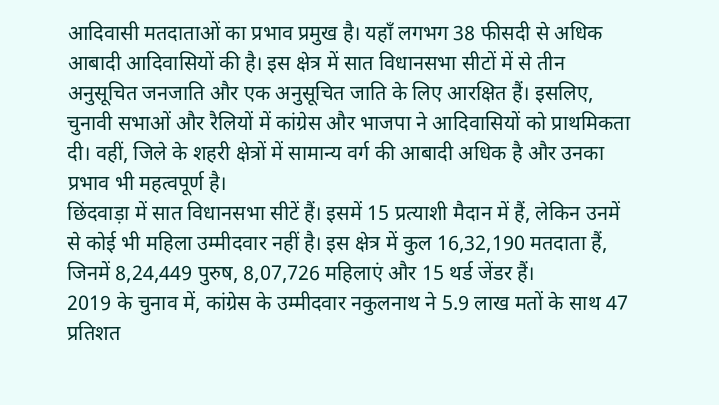आदिवासी मतदाताओं का प्रभाव प्रमुख है। यहाँ लगभग 38 फीसदी से अधिक आबादी आदिवासियों की है। इस क्षेत्र में सात विधानसभा सीटों में से तीन अनुसूचित जनजाति और एक अनुसूचित जाति के लिए आरक्षित हैं। इसलिए, चुनावी सभाओं और रैलियों में कांग्रेस और भाजपा ने आदिवासियों को प्राथमिकता दी। वहीं, जिले के शहरी क्षेत्रों में सामान्य वर्ग की आबादी अधिक है और उनका प्रभाव भी महत्वपूर्ण है।
छिंदवाड़ा में सात विधानसभा सीटें हैं। इसमें 15 प्रत्याशी मैदान में हैं, लेकिन उनमें से कोई भी महिला उम्मीदवार नहीं है। इस क्षेत्र में कुल 16,32,190 मतदाता हैं, जिनमें 8,24,449 पुरुष, 8,07,726 महिलाएं और 15 थर्ड जेंडर हैं।
2019 के चुनाव में, कांग्रेस के उम्मीदवार नकुलनाथ ने 5.9 लाख मतों के साथ 47 प्रतिशत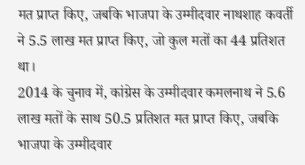मत प्राप्त किए, जबकि भाजपा के उम्मीदवार नाथशाह कवर्ती ने 5.5 लाख मत प्राप्त किए, जो कुल मतों का 44 प्रतिशत था।
2014 के चुनाव में, कांग्रेस के उम्मीदवार कमलनाथ ने 5.6 लाख मतों के साथ 50.5 प्रतिशत मत प्राप्त किए, जबकि भाजपा के उम्मीदवार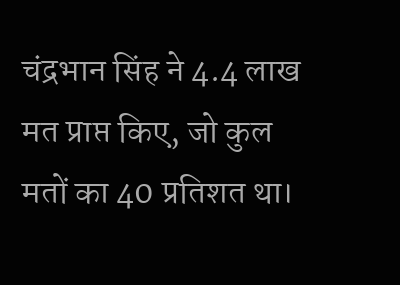चंद्रभान सिंह ने 4.4 लाख मत प्राप्त किए, जो कुल मतों का 40 प्रतिशत था।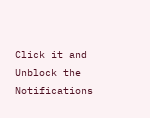Click it and Unblock the Notifications